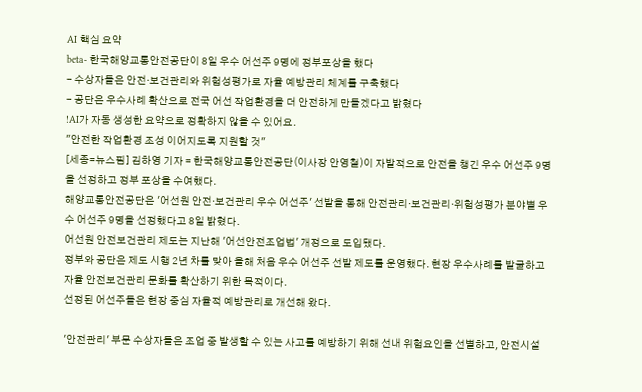AI 핵심 요약
beta- 한국해양교통안전공단이 8일 우수 어선주 9명에 정부포상을 했다
- 수상자들은 안전·보건관리와 위험성평가로 자율 예방관리 체계를 구축했다
- 공단은 우수사례 확산으로 전국 어선 작업환경을 더 안전하게 만들겠다고 밝혔다
!AI가 자동 생성한 요약으로 정확하지 않을 수 있어요.
"안전한 작업환경 조성 이어지도록 지원할 것"
[세종=뉴스핌] 김하영 기자 = 한국해양교통안전공단(이사장 안영철)이 자발적으로 안전을 챙긴 우수 어선주 9명을 선정하고 정부 포상을 수여했다.
해양교통안전공단은 '어선원 안전·보건관리 우수 어선주' 선발을 통해 안전관리·보건관리·위험성평가 분야별 우수 어선주 9명을 선정했다고 8일 밝혔다.
어선원 안전보건관리 제도는 지난해 '어선안전조업법' 개정으로 도입됐다.
정부와 공단은 제도 시행 2년 차를 맞아 올해 처음 우수 어선주 선발 제도를 운영했다. 현장 우수사례를 발굴하고 자율 안전보건관리 문화를 확산하기 위한 목적이다.
선정된 어선주들은 현장 중심 자율적 예방관리로 개선해 왔다.

'안전관리' 부문 수상자들은 조업 중 발생할 수 있는 사고를 예방하기 위해 선내 위험요인을 선별하고, 안전시설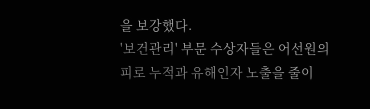을 보강했다.
'보건관리' 부문 수상자들은 어선원의 피로 누적과 유해인자 노출을 줄이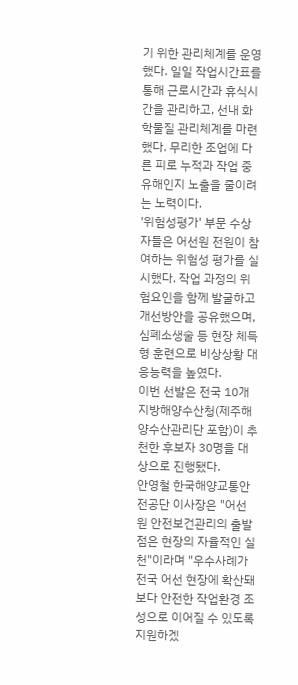기 위한 관리체계를 운영했다. 일일 작업시간표를 통해 근로시간과 휴식시간을 관리하고, 선내 화학물질 관리체계를 마련했다. 무리한 조업에 다른 피로 누적과 작업 중 유해인지 노출을 줄이려는 노력이다.
'위험성평가' 부문 수상자들은 어선원 전원이 참여하는 위험성 평가를 실시했다. 작업 과정의 위험요인을 함께 발굴하고 개선방안을 공유했으며, 심폐소생술 등 현장 체득형 훈련으로 비상상황 대응능력을 높였다.
이번 선발은 전국 10개 지방해양수산청(제주해양수산관리단 포함)이 추천한 후보자 30명을 대상으로 진행됐다.
안영철 한국해양교통안전공단 이사장은 "어선원 안전보건관리의 출발점은 현장의 자율적인 실천"이라며 "우수사례가 전국 어선 현장에 확산돼 보다 안전한 작업환경 조성으로 이어질 수 있도록 지원하겠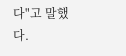다"고 말했다.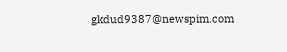gkdud9387@newspim.com